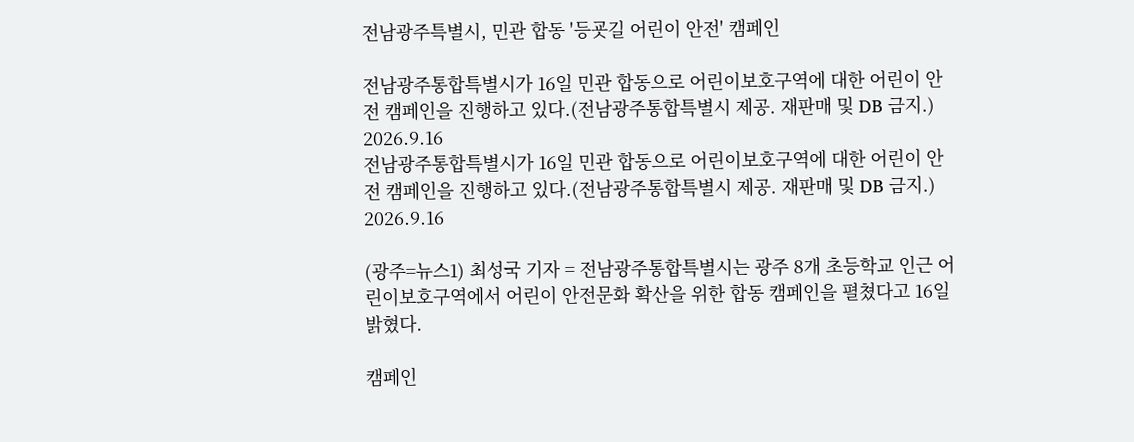전남광주특별시, 민관 합동 '등굣길 어린이 안전' 캠페인

전남광주통합특별시가 16일 민관 합동으로 어린이보호구역에 대한 어린이 안전 캠페인을 진행하고 있다.(전남광주통합특별시 제공. 재판매 및 DB 금지.) 2026.9.16
전남광주통합특별시가 16일 민관 합동으로 어린이보호구역에 대한 어린이 안전 캠페인을 진행하고 있다.(전남광주통합특별시 제공. 재판매 및 DB 금지.) 2026.9.16

(광주=뉴스1) 최성국 기자 = 전남광주통합특별시는 광주 8개 초등학교 인근 어린이보호구역에서 어린이 안전문화 확산을 위한 합동 캠페인을 펼쳤다고 16일 밝혔다.

캠페인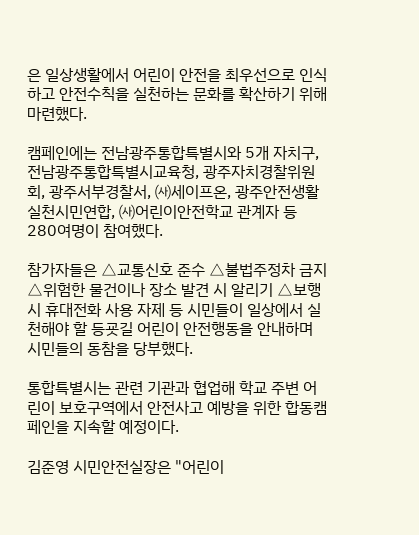은 일상생활에서 어린이 안전을 최우선으로 인식하고 안전수칙을 실천하는 문화를 확산하기 위해 마련했다.

캠페인에는 전남광주통합특별시와 5개 자치구, 전남광주통합특별시교육청, 광주자치경찰위원회, 광주서부경찰서, ㈔세이프온, 광주안전생활실천시민연합, ㈔어린이안전학교 관계자 등 280여명이 참여했다.

참가자들은 △교통신호 준수 △불법주정차 금지 △위험한 물건이나 장소 발견 시 알리기 △보행 시 휴대전화 사용 자제 등 시민들이 일상에서 실천해야 할 등굣길 어린이 안전행동을 안내하며 시민들의 동참을 당부했다.

통합특별시는 관련 기관과 협업해 학교 주변 어린이 보호구역에서 안전사고 예방을 위한 합동캠페인을 지속할 예정이다.

김준영 시민안전실장은 "어린이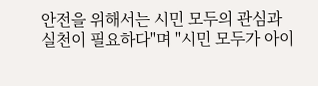안전을 위해서는 시민 모두의 관심과 실천이 필요하다"며 "시민 모두가 아이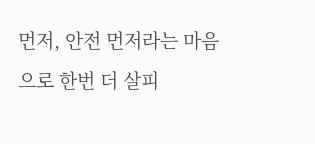먼저, 안전 먼저라는 마음으로 한번 더 살피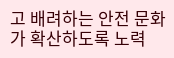고 배려하는 안전 문화가 확산하도록 노력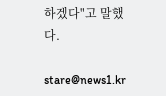하겠다"고 말했다.

stare@news1.kr